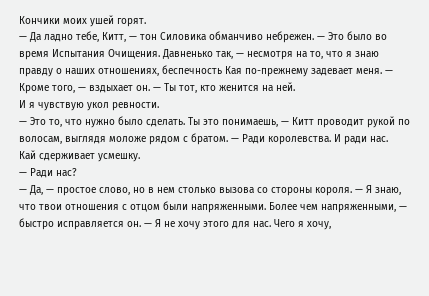Кончики моих ушей горят.
— Да ладно тебе, Китт, — тон Силовика обманчиво небрежен. — Это было во время Испытания Очищения. Давненько так, — несмотря на то, что я знаю правду о наших отношениях, беспечность Кая по-прежнему задевает меня. — Кроме того, — вздыхает он. — Ты тот, кто женится на ней.
И я чувствую укол ревности.
— Это то, что нужно было сделать. Ты это понимаешь, — Китт проводит рукой по волосам, выглядя моложе рядом с братом. — Ради королевства. И ради нас.
Кай сдерживает усмешку.
— Ради нас?
— Да, — простое слово, но в нем столько вызова со стороны короля. — Я знаю, что твои отношения с отцом были напряженными. Более чем напряженными, — быстро исправляется он. — Я не хочу этого для нас. Чего я хочу,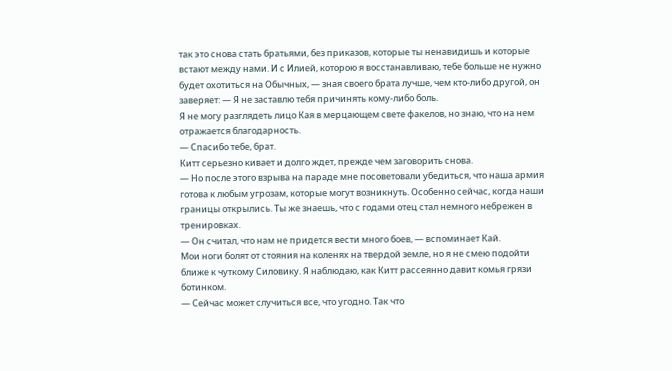так это снова стать братьями, без приказов, которые ты ненавидишь и которые встают между нами. И с Илией, которою я восстанавливаю, тебе больше не нужно будет охотиться на Обычных, — зная своего брата лучше, чем кто-либо другой, он заверяет: — Я не заставлю тебя причинять кому-либо боль.
Я не могу разглядеть лицо Кая в мерцающем свете факелов, но знаю, что на нем отражается благодарность.
— Спасибо тебе, брат.
Китт серьезно кивает и долго ждет, прежде чем заговорить снова.
— Но после этого взрыва на параде мне посоветовали убедиться, что наша армия готова к любым угрозам, которые могут возникнуть. Особенно сейчас, когда наши границы открылись. Ты же знаешь, что с годами отец стал немного небрежен в тренировках.
— Он считал, что нам не придется вести много боев, — вспоминает Кай.
Мои ноги болят от стояния на коленях на твердой земле, но я не смею подойти ближе к чуткому Силовику. Я наблюдаю, как Китт рассеянно давит комья грязи ботинком.
— Сейчас может случиться все, что угодно. Так что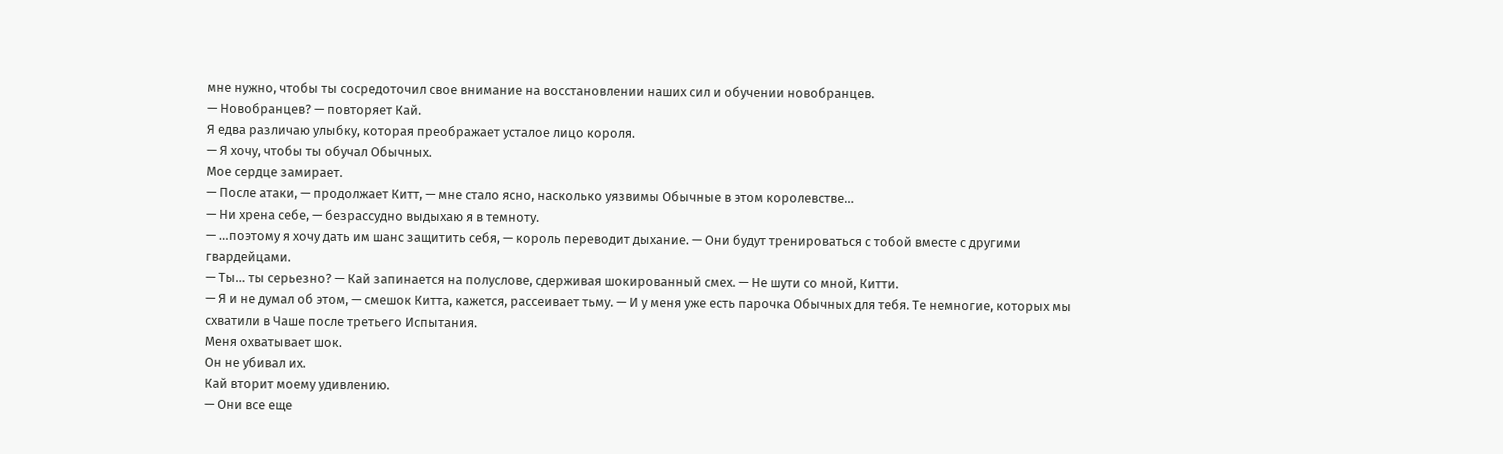мне нужно, чтобы ты сосредоточил свое внимание на восстановлении наших сил и обучении новобранцев.
— Новобранцев? — повторяет Кай.
Я едва различаю улыбку, которая преображает усталое лицо короля.
— Я хочу, чтобы ты обучал Обычных.
Мое сердце замирает.
— После атаки, — продолжает Китт, — мне стало ясно, насколько уязвимы Обычные в этом королевстве…
— Ни хрена себе, — безрассудно выдыхаю я в темноту.
— …поэтому я хочу дать им шанс защитить себя, — король переводит дыхание. — Они будут тренироваться с тобой вместе с другими гвардейцами.
— Ты… ты серьезно? — Кай запинается на полуслове, сдерживая шокированный смех. — Не шути со мной, Китти.
— Я и не думал об этом, — смешок Китта, кажется, рассеивает тьму. — И у меня уже есть парочка Обычных для тебя. Те немногие, которых мы схватили в Чаше после третьего Испытания.
Меня охватывает шок.
Он не убивал их.
Кай вторит моему удивлению.
— Они все еще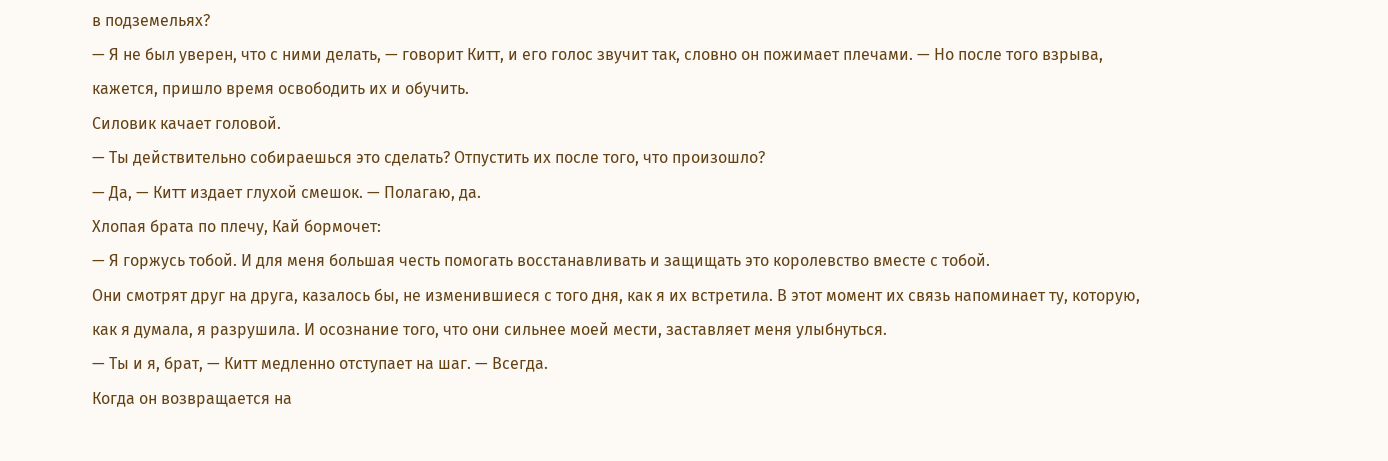в подземельях?
— Я не был уверен, что с ними делать, — говорит Китт, и его голос звучит так, словно он пожимает плечами. — Но после того взрыва, кажется, пришло время освободить их и обучить.
Силовик качает головой.
— Ты действительно собираешься это сделать? Отпустить их после того, что произошло?
— Да, — Китт издает глухой смешок. — Полагаю, да.
Хлопая брата по плечу, Кай бормочет:
— Я горжусь тобой. И для меня большая честь помогать восстанавливать и защищать это королевство вместе с тобой.
Они смотрят друг на друга, казалось бы, не изменившиеся с того дня, как я их встретила. В этот момент их связь напоминает ту, которую, как я думала, я разрушила. И осознание того, что они сильнее моей мести, заставляет меня улыбнуться.
— Ты и я, брат, — Китт медленно отступает на шаг. — Всегда.
Когда он возвращается на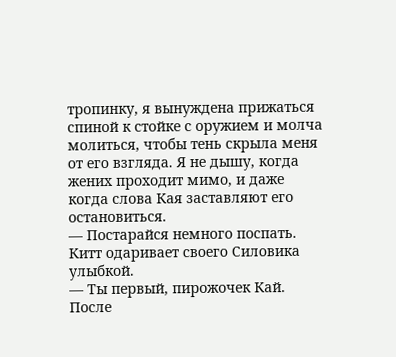тропинку, я вынуждена прижаться спиной к стойке с оружием и молча молиться, чтобы тень скрыла меня от его взгляда. Я не дышу, когда жених проходит мимо, и даже когда слова Кая заставляют его остановиться.
— Постарайся немного поспать.
Китт одаривает своего Силовика улыбкой.
— Ты первый, пирожочек Кай.
После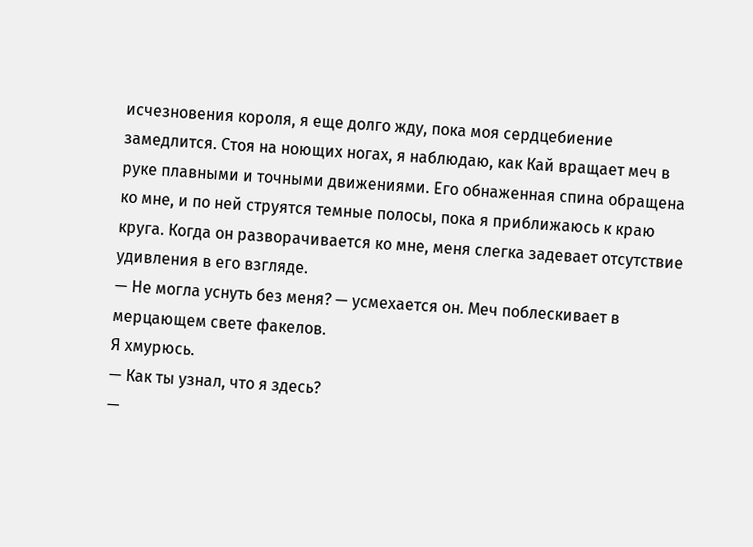исчезновения короля, я еще долго жду, пока моя сердцебиение замедлится. Стоя на ноющих ногах, я наблюдаю, как Кай вращает меч в руке плавными и точными движениями. Его обнаженная спина обращена ко мне, и по ней струятся темные полосы, пока я приближаюсь к краю круга. Когда он разворачивается ко мне, меня слегка задевает отсутствие удивления в его взгляде.
— Не могла уснуть без меня? — усмехается он. Меч поблескивает в мерцающем свете факелов.
Я хмурюсь.
— Как ты узнал, что я здесь?
—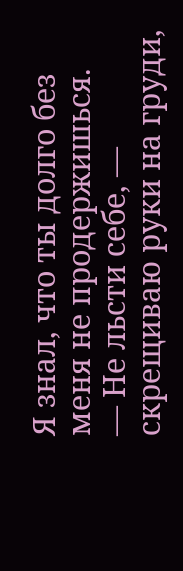Я знал, что ты долго без меня не продержишься.
— Не льсти себе, — скрещиваю руки на груди,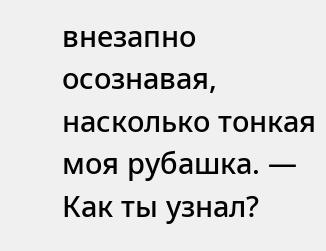внезапно осознавая, насколько тонкая моя рубашка. — Как ты узнал?